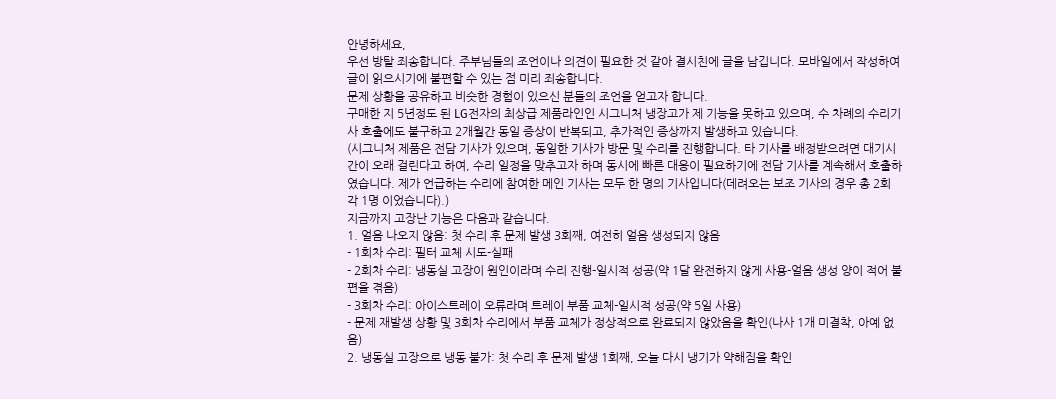안녕하세요,
우선 방탈 죄송합니다. 주부님들의 조언이나 의견이 필요한 것 같아 결시친에 글을 남깁니다. 모바일에서 작성하여 글이 읽으시기에 불편할 수 있는 점 미리 죄송합니다.
문제 상황을 공유하고 비슷한 경험이 있으신 분들의 조언을 얻고자 합니다.
구매한 지 5년정도 된 LG전자의 최상급 제품라인인 시그니처 냉장고가 제 기능을 못하고 있으며, 수 차례의 수리기사 호출에도 불구하고 2개월간 동일 증상이 반복되고, 추가적인 증상까지 발생하고 있습니다.
(시그니처 제품은 전담 기사가 있으며, 동일한 기사가 방문 및 수리를 진행합니다. 타 기사를 배정받으려면 대기시간이 오래 걸린다고 하여, 수리 일정을 맞추고자 하며 동시에 빠른 대응이 필요하기에 전담 기사를 계속해서 호출하였습니다. 제가 언급하는 수리에 참여한 메인 기사는 모두 한 명의 기사입니다(데려오는 보조 기사의 경우 총 2회 각 1명 이었습니다).)
지금까지 고장난 기능은 다음과 같습니다.
1. 얼음 나오지 않음: 첫 수리 후 문제 발생 3회째, 여전히 얼음 생성되지 않음
- 1회차 수리: 필터 교체 시도-실패
- 2회차 수리: 냉동실 고장이 원인이라며 수리 진행-일시적 성공(약 1달 완전하지 않게 사용-얼음 생성 양이 적어 불편을 겪음)
- 3회차 수리: 아이스트레이 오류라며 트레이 부품 교체-일시적 성공(약 5일 사용)
- 문제 재발생 상황 및 3회차 수리에서 부품 교체가 정상적으로 완료되지 않았음을 확인(나사 1개 미결착, 아예 없음)
2. 냉동실 고장으로 냉동 불가: 첫 수리 후 문제 발생 1회째, 오늘 다시 냉기가 약해짐을 확인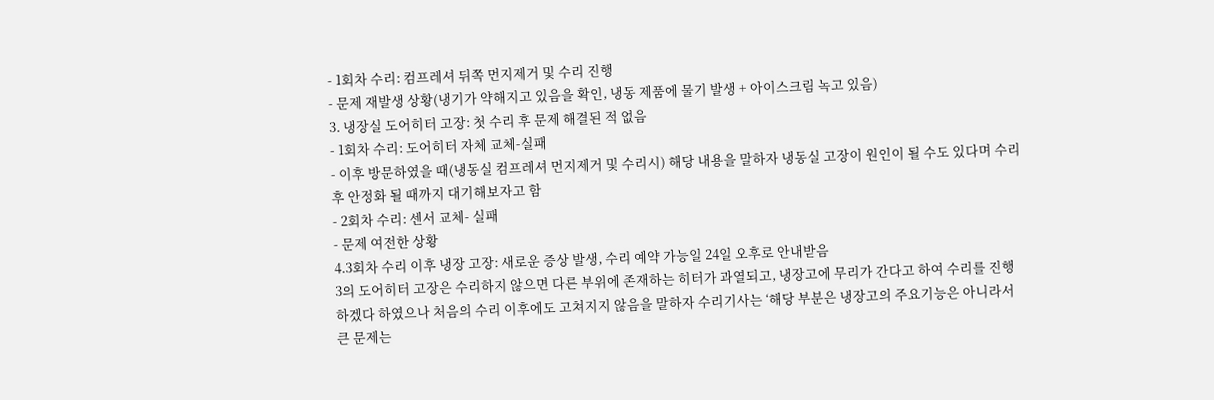- 1회차 수리: 컴프레셔 뒤쪽 먼지제거 및 수리 진행
- 문제 재발생 상황(냉기가 약해지고 있음을 확인, 냉동 제품에 물기 발생 + 아이스크림 녹고 있음)
3. 냉장실 도어히터 고장: 첫 수리 후 문제 해결된 적 없음
- 1회차 수리: 도어히터 자체 교체-실패
- 이후 방문하였을 때(냉동실 컴프레셔 먼지제거 및 수리시) 해당 내용을 말하자 냉동실 고장이 원인이 될 수도 있다며 수리 후 안정화 될 때까지 대기해보자고 함
- 2회차 수리: 센서 교체- 실패
- 문제 여전한 상황
4.3회차 수리 이후 냉장 고장: 새로운 증상 발생, 수리 예약 가능일 24일 오후로 안내받음
3의 도어히터 고장은 수리하지 않으면 다른 부위에 존재하는 히터가 과열되고, 냉장고에 무리가 간다고 하여 수리를 진행하겠다 하였으나 처음의 수리 이후에도 고쳐지지 않음을 말하자 수리기사는 ‘해당 부분은 냉장고의 주요기능은 아니라서 큰 문제는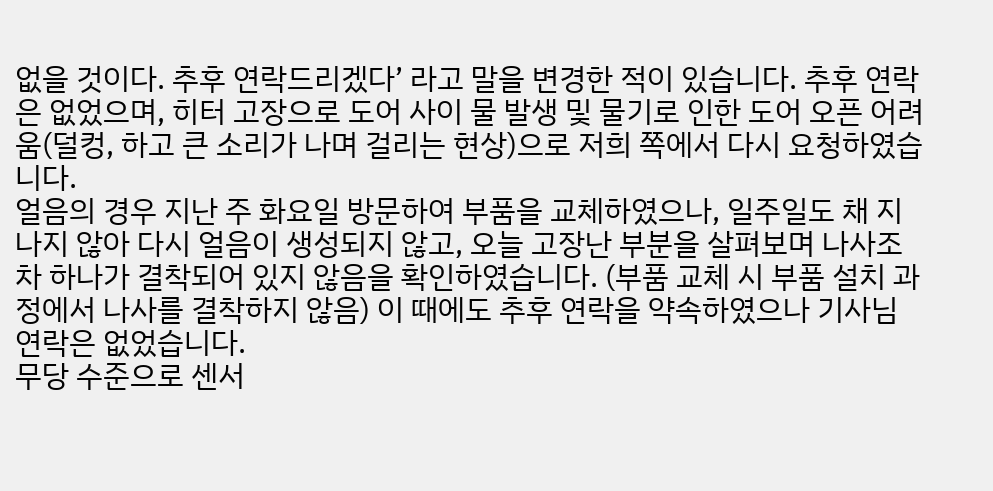없을 것이다. 추후 연락드리겠다’ 라고 말을 변경한 적이 있습니다. 추후 연락은 없었으며, 히터 고장으로 도어 사이 물 발생 및 물기로 인한 도어 오픈 어려움(덜컹, 하고 큰 소리가 나며 걸리는 현상)으로 저희 쪽에서 다시 요청하였습니다.
얼음의 경우 지난 주 화요일 방문하여 부품을 교체하였으나, 일주일도 채 지나지 않아 다시 얼음이 생성되지 않고, 오늘 고장난 부분을 살펴보며 나사조차 하나가 결착되어 있지 않음을 확인하였습니다. (부품 교체 시 부품 설치 과정에서 나사를 결착하지 않음) 이 때에도 추후 연락을 약속하였으나 기사님 연락은 없었습니다.
무당 수준으로 센서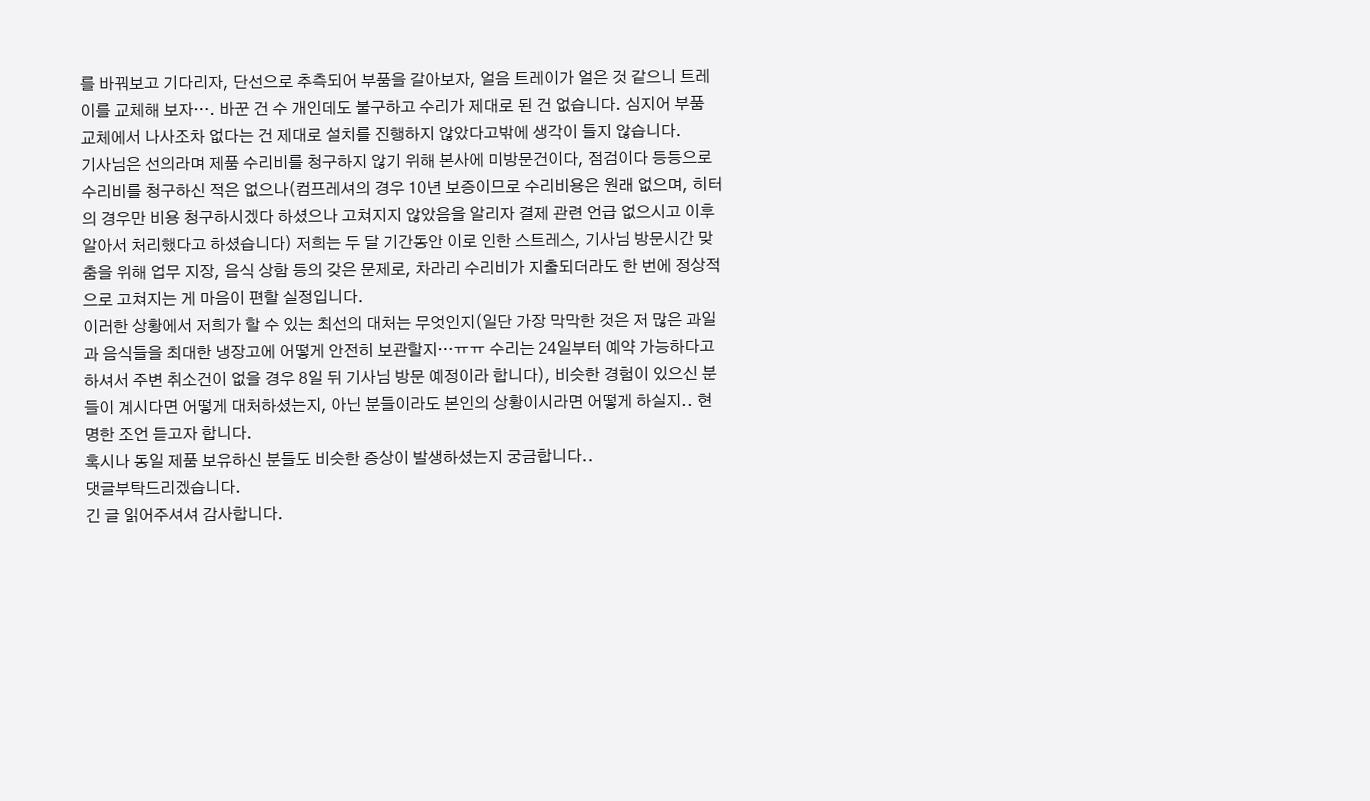를 바꿔보고 기다리자, 단선으로 추측되어 부품을 갈아보자, 얼음 트레이가 얼은 것 같으니 트레이를 교체해 보자…. 바꾼 건 수 개인데도 불구하고 수리가 제대로 된 건 없습니다. 심지어 부품 교체에서 나사조차 없다는 건 제대로 설치를 진행하지 않았다고밖에 생각이 들지 않습니다.
기사님은 선의라며 제품 수리비를 청구하지 않기 위해 본사에 미방문건이다, 점검이다 등등으로 수리비를 청구하신 적은 없으나(컴프레셔의 경우 10년 보증이므로 수리비용은 원래 없으며, 히터의 경우만 비용 청구하시겠다 하셨으나 고쳐지지 않았음을 알리자 결제 관련 언급 없으시고 이후 알아서 처리했다고 하셨습니다) 저희는 두 달 기간동안 이로 인한 스트레스, 기사님 방문시간 맞춤을 위해 업무 지장, 음식 상함 등의 갖은 문제로, 차라리 수리비가 지출되더라도 한 번에 정상적으로 고쳐지는 게 마음이 편할 실정입니다.
이러한 상황에서 저희가 할 수 있는 최선의 대처는 무엇인지(일단 가장 막막한 것은 저 많은 과일과 음식들을 최대한 냉장고에 어떻게 안전히 보관할지…ㅠㅠ 수리는 24일부터 예약 가능하다고 하셔서 주변 취소건이 없을 경우 8일 뒤 기사님 방문 예정이라 합니다), 비슷한 경험이 있으신 분들이 계시다면 어떻게 대처하셨는지, 아닌 분들이라도 본인의 상황이시라면 어떻게 하실지.. 현명한 조언 듣고자 합니다.
혹시나 동일 제품 보유하신 분들도 비슷한 증상이 발생하셨는지 궁금합니다..
댓글부탁드리겠습니다.
긴 글 읽어주셔셔 감사합니다.